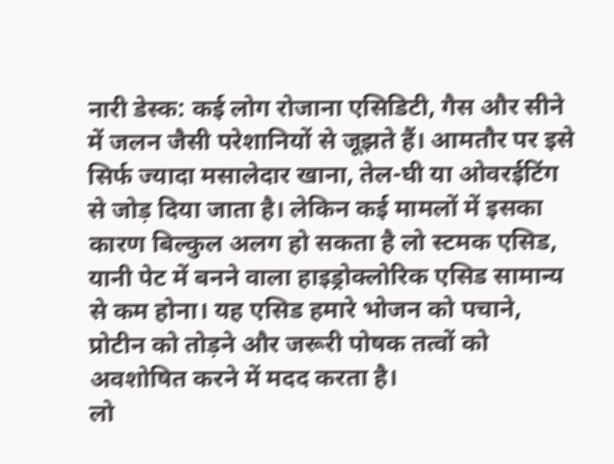नारी डेस्क: कई लोग रोजाना एसिडिटी, गैस और सीने में जलन जैसी परेशानियों से जूझते हैं। आमतौर पर इसे सिर्फ ज्यादा मसालेदार खाना, तेल-घी या ओवरईटिंग से जोड़ दिया जाता है। लेकिन कई मामलों में इसका कारण बिल्कुल अलग हो सकता है लो स्टमक एसिड, यानी पेट में बनने वाला हाइड्रोक्लोरिक एसिड सामान्य से कम होना। यह एसिड हमारे भोजन को पचाने, प्रोटीन को तोड़ने और जरूरी पोषक तत्वों को अवशोषित करने में मदद करता है।
लो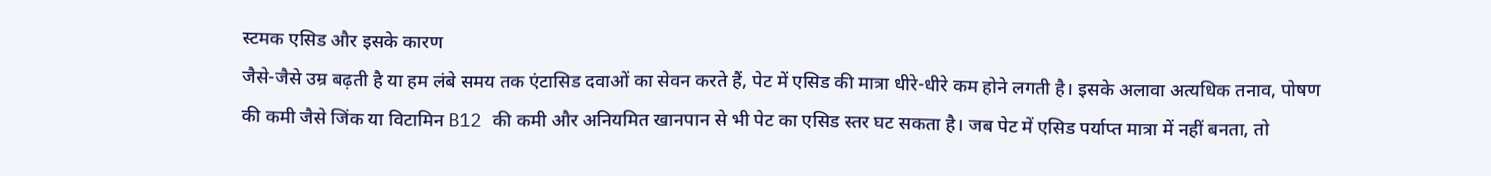स्टमक एसिड और इसके कारण
जैसे-जैसे उम्र बढ़ती है या हम लंबे समय तक एंटासिड दवाओं का सेवन करते हैं, पेट में एसिड की मात्रा धीरे-धीरे कम होने लगती है। इसके अलावा अत्यधिक तनाव, पोषण की कमी जैसे जिंक या विटामिन B12 की कमी और अनियमित खानपान से भी पेट का एसिड स्तर घट सकता है। जब पेट में एसिड पर्याप्त मात्रा में नहीं बनता, तो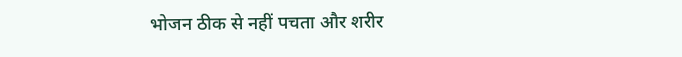भोजन ठीक से नहीं पचता और शरीर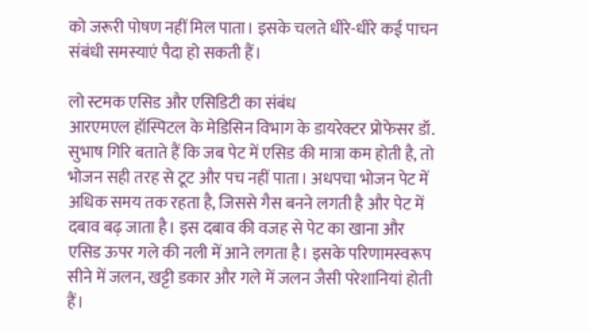को जरूरी पोषण नहीं मिल पाता। इसके चलते धीरे-धीरे कई पाचन संबंधी समस्याएं पैदा हो सकती हैं।

लो स्टमक एसिड और एसिडिटी का संबंध
आरएमएल हॉस्पिटल के मेडिसिन विभाग के डायरेक्टर प्रोफेसर डॉ. सुभाष गिरि बताते हैं कि जब पेट में एसिड की मात्रा कम होती है, तो भोजन सही तरह से टूट और पच नहीं पाता। अधपचा भोजन पेट में अधिक समय तक रहता है, जिससे गैस बनने लगती है और पेट में दबाव बढ़ जाता है। इस दबाव की वजह से पेट का खाना और एसिड ऊपर गले की नली में आने लगता है। इसके परिणामस्वरूप सीने में जलन, खट्टी डकार और गले में जलन जैसी परेशानियां होती हैं।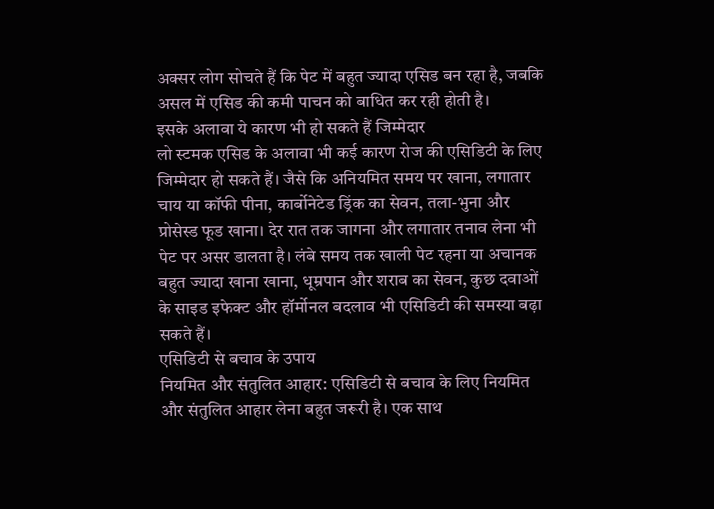अक्सर लोग सोचते हैं कि पेट में बहुत ज्यादा एसिड बन रहा है, जबकि असल में एसिड की कमी पाचन को बाधित कर रही होती है।
इसके अलावा ये कारण भी हो सकते हैं जिम्मेदार
लो स्टमक एसिड के अलावा भी कई कारण रोज की एसिडिटी के लिए जिम्मेदार हो सकते हैं। जैसे कि अनियमित समय पर खाना, लगातार चाय या कॉफी पीना, कार्बोनेटेड ड्रिंक का सेवन, तला-भुना और प्रोसेस्ड फूड खाना। देर रात तक जागना और लगातार तनाव लेना भी पेट पर असर डालता है। लंबे समय तक खाली पेट रहना या अचानक बहुत ज्यादा खाना खाना, धूम्रपान और शराब का सेवन, कुछ दवाओं के साइड इफेक्ट और हॉर्मोनल बदलाव भी एसिडिटी की समस्या बढ़ा सकते हैं।
एसिडिटी से बचाव के उपाय
नियमित और संतुलित आहार: एसिडिटी से बचाव के लिए नियमित और संतुलित आहार लेना बहुत जरूरी है। एक साथ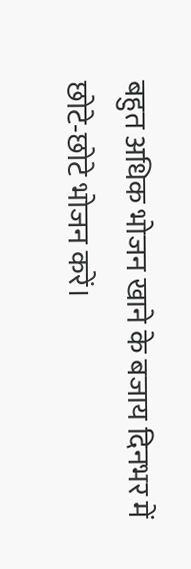बहुत अधिक भोजन खाने के बजाय दिनभर में छोटे-छोटे भोजन करें।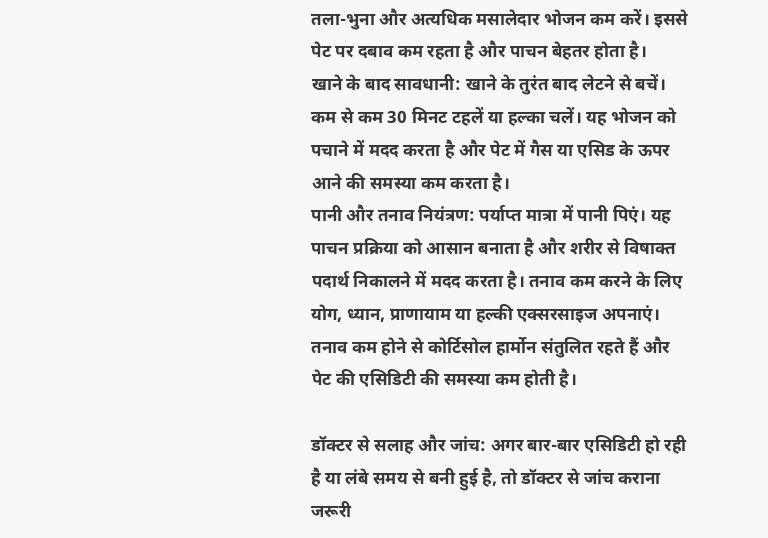तला-भुना और अत्यधिक मसालेदार भोजन कम करें। इससे पेट पर दबाव कम रहता है और पाचन बेहतर होता है।
खाने के बाद सावधानी: खाने के तुरंत बाद लेटने से बचें। कम से कम 30 मिनट टहलें या हल्का चलें। यह भोजन को पचाने में मदद करता है और पेट में गैस या एसिड के ऊपर आने की समस्या कम करता है।
पानी और तनाव नियंत्रण: पर्याप्त मात्रा में पानी पिएं। यह पाचन प्रक्रिया को आसान बनाता है और शरीर से विषाक्त पदार्थ निकालने में मदद करता है। तनाव कम करने के लिए योग, ध्यान, प्राणायाम या हल्की एक्सरसाइज अपनाएं। तनाव कम होने से कोर्टिसोल हार्मोन संतुलित रहते हैं और पेट की एसिडिटी की समस्या कम होती है।

डॉक्टर से सलाह और जांच: अगर बार-बार एसिडिटी हो रही है या लंबे समय से बनी हुई है, तो डॉक्टर से जांच कराना जरूरी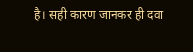है। सही कारण जानकर ही दवा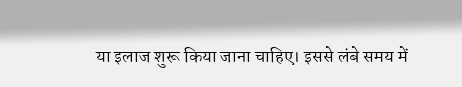या इलाज शुरू किया जाना चाहिए। इससे लंबे समय में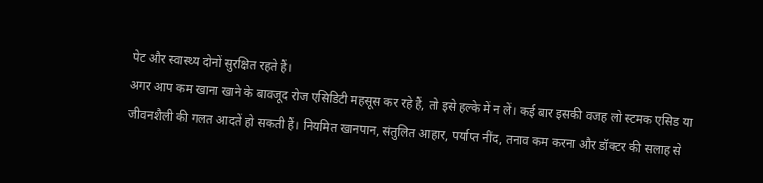पेट और स्वास्थ्य दोनों सुरक्षित रहते हैं।
अगर आप कम खाना खाने के बावजूद रोज एसिडिटी महसूस कर रहे हैं, तो इसे हल्के में न लें। कई बार इसकी वजह लो स्टमक एसिड या जीवनशैली की गलत आदतें हो सकती हैं। नियमित खानपान, संतुलित आहार, पर्याप्त नींद, तनाव कम करना और डॉक्टर की सलाह से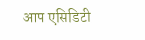आप एसिडिटी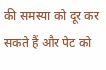की समस्या को दूर कर सकते हैं और पेट को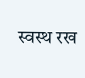स्वस्थ रख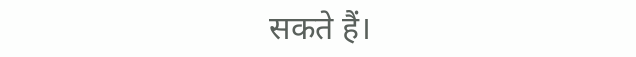सकते हैं।